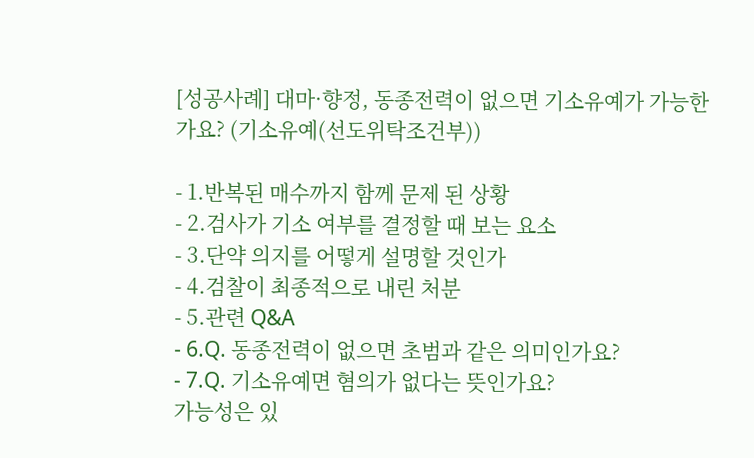[성공사례] 대마·향정, 동종전력이 없으면 기소유예가 가능한가요? (기소유예(선도위탁조건부))

- 1.반복된 매수까지 함께 문제 된 상황
- 2.검사가 기소 여부를 결정할 때 보는 요소
- 3.단약 의지를 어떻게 설명할 것인가
- 4.검찰이 최종적으로 내린 처분
- 5.관련 Q&A
- 6.Q. 동종전력이 없으면 초범과 같은 의미인가요?
- 7.Q. 기소유예면 혐의가 없다는 뜻인가요?
가능성은 있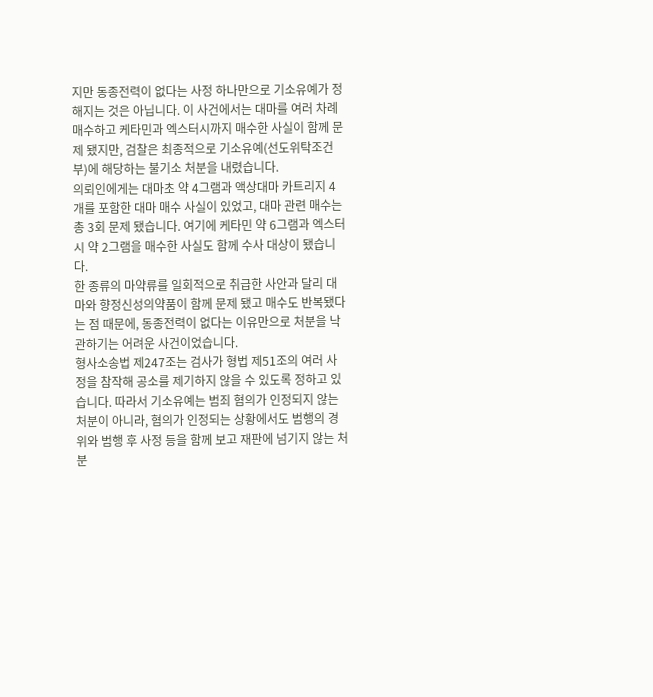지만 동종전력이 없다는 사정 하나만으로 기소유예가 정해지는 것은 아닙니다. 이 사건에서는 대마를 여러 차례 매수하고 케타민과 엑스터시까지 매수한 사실이 함께 문제 됐지만, 검찰은 최종적으로 기소유예(선도위탁조건부)에 해당하는 불기소 처분을 내렸습니다.
의뢰인에게는 대마초 약 4그램과 액상대마 카트리지 4개를 포함한 대마 매수 사실이 있었고, 대마 관련 매수는 총 3회 문제 됐습니다. 여기에 케타민 약 6그램과 엑스터시 약 2그램을 매수한 사실도 함께 수사 대상이 됐습니다.
한 종류의 마약류를 일회적으로 취급한 사안과 달리 대마와 향정신성의약품이 함께 문제 됐고 매수도 반복됐다는 점 때문에, 동종전력이 없다는 이유만으로 처분을 낙관하기는 어려운 사건이었습니다.
형사소송법 제247조는 검사가 형법 제51조의 여러 사정을 참작해 공소를 제기하지 않을 수 있도록 정하고 있습니다. 따라서 기소유예는 범죄 혐의가 인정되지 않는 처분이 아니라, 혐의가 인정되는 상황에서도 범행의 경위와 범행 후 사정 등을 함께 보고 재판에 넘기지 않는 처분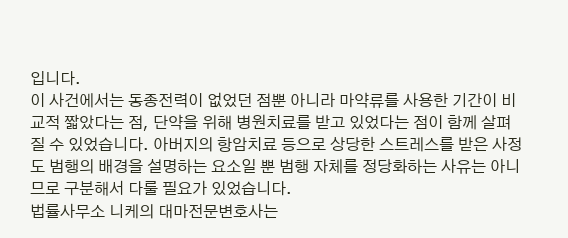입니다.
이 사건에서는 동종전력이 없었던 점뿐 아니라 마약류를 사용한 기간이 비교적 짧았다는 점, 단약을 위해 병원치료를 받고 있었다는 점이 함께 살펴질 수 있었습니다. 아버지의 항암치료 등으로 상당한 스트레스를 받은 사정도 범행의 배경을 설명하는 요소일 뿐 범행 자체를 정당화하는 사유는 아니므로 구분해서 다룰 필요가 있었습니다.
법률사무소 니케의 대마전문변호사는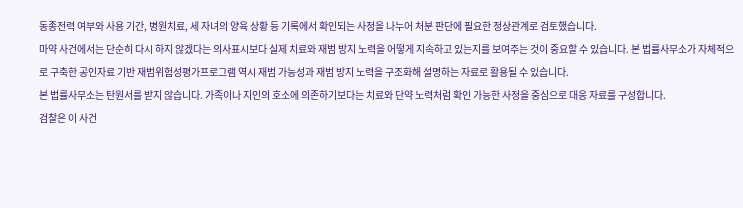동종전력 여부와 사용 기간, 병원치료, 세 자녀의 양육 상황 등 기록에서 확인되는 사정을 나누어 처분 판단에 필요한 정상관계로 검토했습니다.
마약 사건에서는 단순히 다시 하지 않겠다는 의사표시보다 실제 치료와 재범 방지 노력을 어떻게 지속하고 있는지를 보여주는 것이 중요할 수 있습니다. 본 법률사무소가 자체적으로 구축한 공인자료 기반 재범위험성평가프로그램 역시 재범 가능성과 재범 방지 노력을 구조화해 설명하는 자료로 활용될 수 있습니다.
본 법률사무소는 탄원서를 받지 않습니다. 가족이나 지인의 호소에 의존하기보다는 치료와 단약 노력처럼 확인 가능한 사정을 중심으로 대응 자료를 구성합니다.
검찰은 이 사건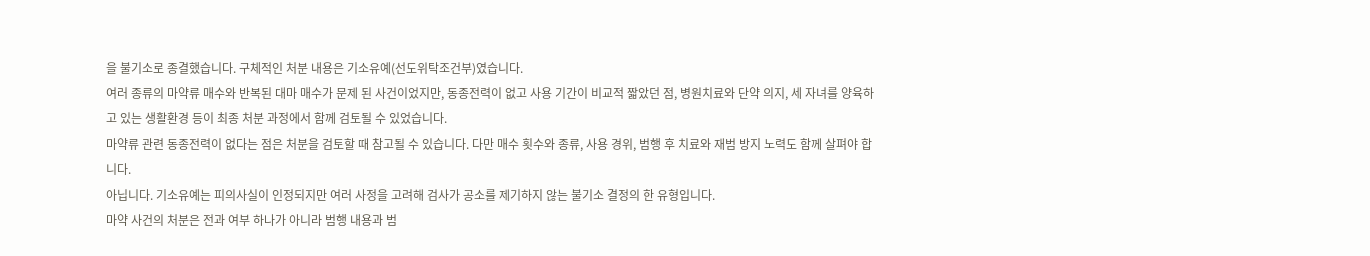을 불기소로 종결했습니다. 구체적인 처분 내용은 기소유예(선도위탁조건부)였습니다.
여러 종류의 마약류 매수와 반복된 대마 매수가 문제 된 사건이었지만, 동종전력이 없고 사용 기간이 비교적 짧았던 점, 병원치료와 단약 의지, 세 자녀를 양육하고 있는 생활환경 등이 최종 처분 과정에서 함께 검토될 수 있었습니다.
마약류 관련 동종전력이 없다는 점은 처분을 검토할 때 참고될 수 있습니다. 다만 매수 횟수와 종류, 사용 경위, 범행 후 치료와 재범 방지 노력도 함께 살펴야 합니다.
아닙니다. 기소유예는 피의사실이 인정되지만 여러 사정을 고려해 검사가 공소를 제기하지 않는 불기소 결정의 한 유형입니다.
마약 사건의 처분은 전과 여부 하나가 아니라 범행 내용과 범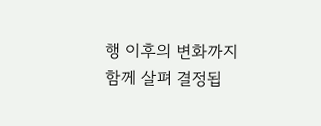행 이후의 변화까지 함께 살펴 결정됩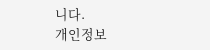니다.
개인정보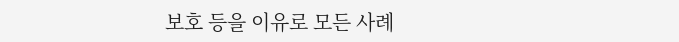보호 등을 이유로 모든 사례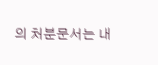의 처분문서는 내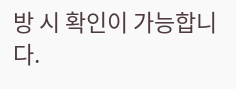방 시 확인이 가능합니다.